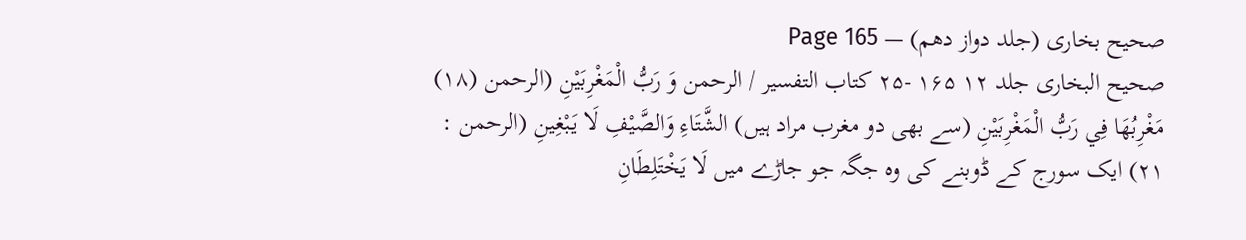صحیح بخاری (جلد دواز دھم) — Page 165
صحیح البخاری جلد ۱۲ ۱۶۵ -۲۵ کتاب التفسير / الرحمن وَ رَبُّ الْمَغْرِبَيْنِ (الرحمن (۱۸) مَغْرِبُهَا فِي رَبُّ الْمَغْرِبَيْنِ (سے بھی دو مغرب مراد ہیں) الشَّتَاءِ وَالصَّيْفِ لَا يَبْغِينِ (الرحمن : ۲۱) ایک سورج کے ڈوبنے کی وہ جگہ جو جاڑے میں لَا يَخْتَلِطَانِ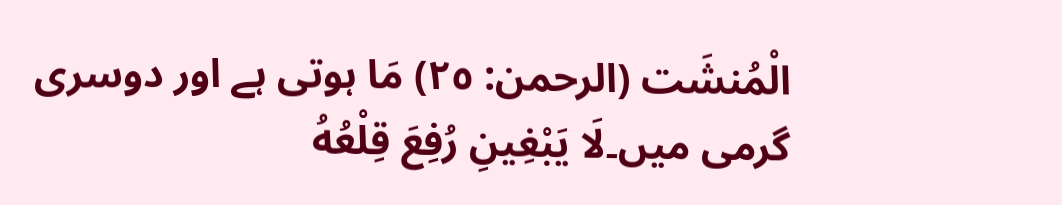الْمُنشَت (الرحمن: ٢٥) مَا ہوتی ہے اور دوسری گرمی میں۔لَا يَبْغِينِ رُفِعَ قِلْعُهُ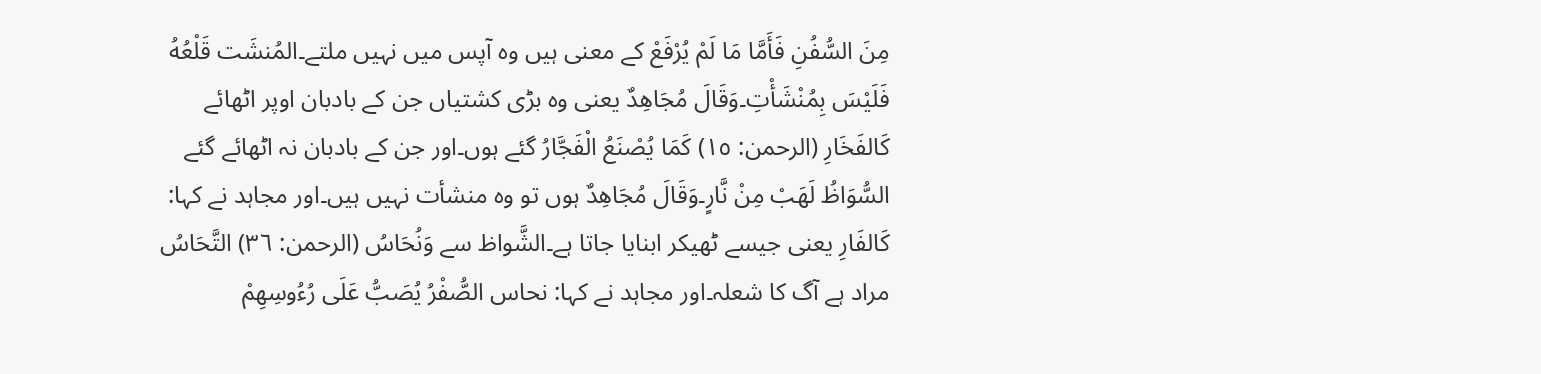مِنَ السُّفُنِ فَأَمَّا مَا لَمْ يُرْفَعْ کے معنی ہیں وہ آپس میں نہیں ملتے۔المُنشَت قَلْعُهُ فَلَيْسَ بِمُنْشَأْتِ۔وَقَالَ مُجَاهِدٌ یعنی وہ بڑی کشتیاں جن کے بادبان اوپر اٹھائے كَالفَخَارِ (الرحمن: ١٥) كَمَا يُصْنَعُ الْفَجَّارُ گئے ہوں۔اور جن کے بادبان نہ اٹھائے گئے السُّوَاظُ لَهَبْ مِنْ نَّارٍ۔وَقَالَ مُجَاهِدٌ ہوں تو وہ منشأت نہیں ہیں۔اور مجاہد نے کہا: كَالفَارِ یعنی جیسے ٹھیکر ابنایا جاتا ہے۔الشَّواظ سے وَنُحَاسُ (الرحمن: ٣٦) التَّحَاسُ مراد ہے آگ کا شعلہ۔اور مجاہد نے کہا: نحاس الصُّفْرُ يُصَبُّ عَلَى رُءُوسِهِمْ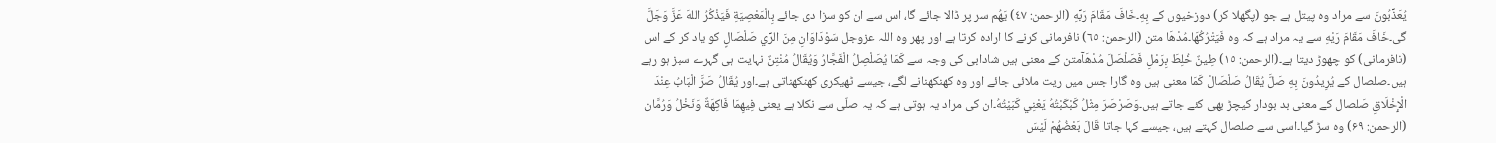يُعَذِّبُونَ سے مراد وہ پیتل ہے جو (پگھلا کر) دوزخیوں کے بِهِ۔خَافَ مَقَامَ رَبِّهِ (الرحمن: ٤٧) يَهُم سر پر ڈالا جائے گا، اس سے ان کو سزا دی جائے بِالْمَعْصِيَةِ فَيَذْكُرُ اللهَ عَزَّ وَجَلَّ گی۔خَافَ مَقَامَ رَيْهِ سے یہ مراد ہے کہ وہ فَيَتْرُكُهَا۔مُدْهَا متن (الرحمن: ٦٥) نافرمانی کرنے کا ارادہ کرتا ہے اور پھر وہ اللہ عزوجل سَوْدَاوَانِ مِنَ الرِّي صَلْصَالٍ کو یاد کر کے اس (نافرمانی) کو چھوڑ دیتا ہے۔(الرحمن: ١٥) طِينٌ خُلِطَ بِرَمْلِ فَصَلْصَلَ مُدْهَآمتن کے معنی ہیں شادابی کی وجہ سے كَمَا يُصَلْصِلُ الْفَجَّارُ وَيُقَالُ مُنْتِنٌ نہایت ہی گہرے سبز ہو رہے ہیں۔صلصال کے يُرِيدُونَ بِهِ صَلَّ يُقَالُ صَلْصَالْ كَمَا معنی ہیں وہ گارا جس میں ریت ملائی جائے اور وہ کھنکھنانے لگے، جیسے ٹھیکری کھنکھناتی ہے۔اور يُقَالُ صَرَّ الْبَابُ عِنْدَ الْإِخْلَاقِ صَلصال کے معنی بد بودار کیچڑ بھی کئے جاتے ہیں۔وَصَرْصَرَ مِثْلُ كَبْكَبْتُهُ يَعْنِي كَبَيْتُهُ۔ان کی مراد یہ ہوتی ہے کہ یہ صلّی سے نکلا ہے یعنی فِيهِمَا فَاكِهَةٌ وَنَخْلُ وَرُمَّان (الرحمن: ۶۹) وہ سڑ گیا۔اسی سے صلصال کہتے ہیں، جیسے کہا جاتا قَالَ بَعْضُهُمْ لَيْسَ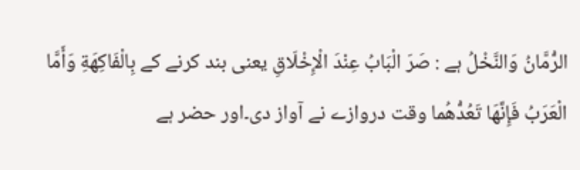الرُّمَّانُ وَالنَّخْلُ ہے : صَرَ الْبَابُ عِنْدَ الْإِخْلَاقِ یعنی بند کرنے کے بِالْفَاكِهَةِ وَأَمَّا الْعَرَبُ فَإِنَّهَا تَعُدُّهُما وقت دروازے نے آواز دی۔اور حضر ہے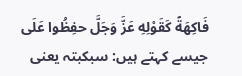فَاكِهَةً كَقَوْلِهِ عَزَّ وَجَلَّ حفِظُوا عَلَى جیسے کہتے ہیں: سبكبتہ یعنی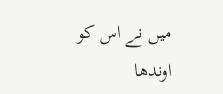میں نے اس کو اوندھا